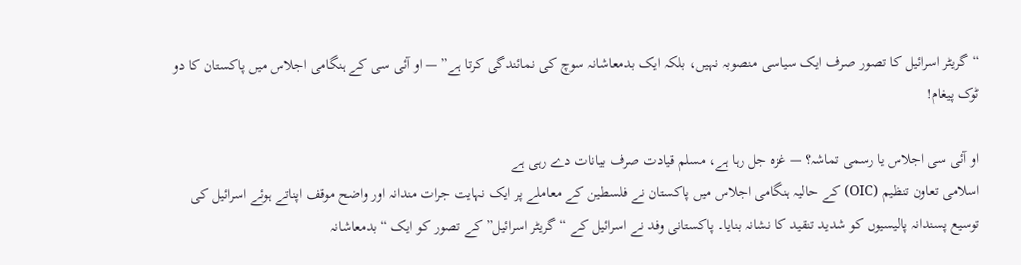“گریٹر اسرائیل کا تصور صرف ایک سیاسی منصوبہ نہیں، بلکہ ایک بدمعاشانہ سوچ کی نمائندگی کرتا ہے” — او آئی سی کے ہنگامی اجلاس میں پاکستان کا دو ٹوک پیغام!

او آئی سی اجلاس یا رسمی تماشہ؟ — غزہ جل رہا ہے، مسلم قیادت صرف بیانات دے رہی ہے
اسلامی تعاون تنظیم (OIC) کے حالیہ ہنگامی اجلاس میں پاکستان نے فلسطین کے معاملے پر ایک نہایت جرات مندانہ اور واضح موقف اپناتے ہوئے اسرائیل کی توسیع پسندانہ پالیسیوں کو شدید تنقید کا نشانہ بنایا۔ پاکستانی وفد نے اسرائیل کے “گریٹر اسرائیل” کے تصور کو ایک “بدمعاشانہ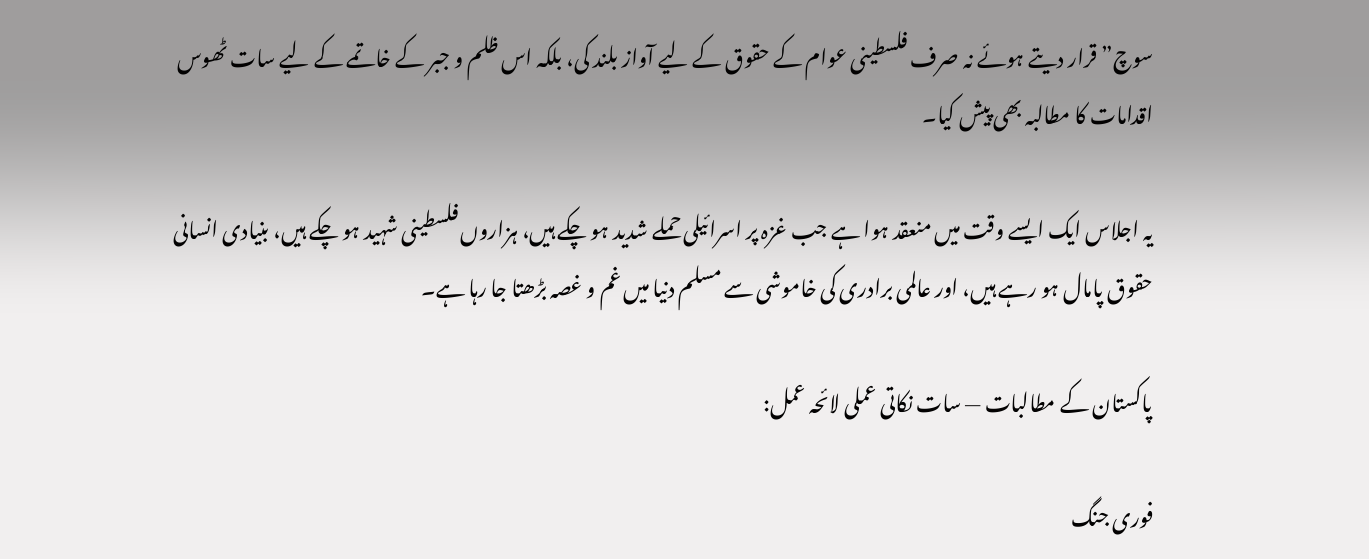سوچ” قرار دیتے ہوئے نہ صرف فلسطینی عوام کے حقوق کے لیے آواز بلند کی، بلکہ اس ظلم و جبر کے خاتمے کے لیے سات ٹھوس اقدامات کا مطالبہ بھی پیش کیا۔

یہ اجلاس ایک ایسے وقت میں منعقد ہوا ہے جب غزہ پر اسرائیلی حملے شدید ہو چکے ہیں، ہزاروں فلسطینی شہید ہو چکے ہیں، بنیادی انسانی حقوق پامال ہو رہے ہیں، اور عالمی برادری کی خاموشی سے مسلم دنیا میں غم و غصہ بڑھتا جا رہا ہے۔

پاکستان کے مطالبات — سات نکاتی عملی لائحہ عمل:

فوری جنگ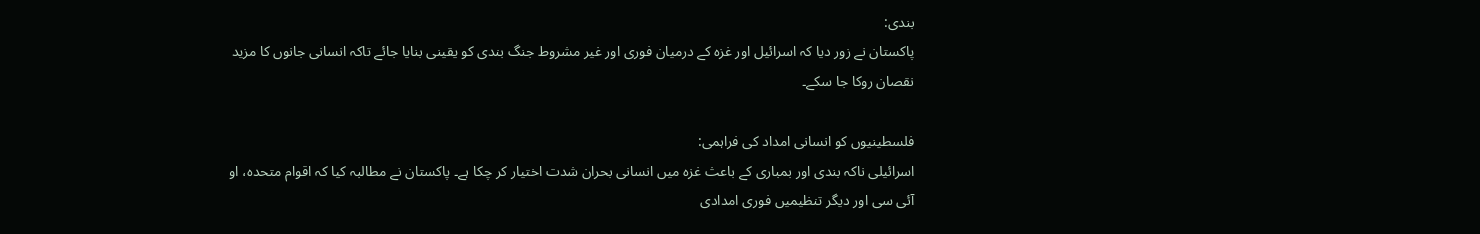بندی:
پاکستان نے زور دیا کہ اسرائیل اور غزہ کے درمیان فوری اور غیر مشروط جنگ بندی کو یقینی بنایا جائے تاکہ انسانی جانوں کا مزید نقصان روکا جا سکے۔

فلسطینیوں کو انسانی امداد کی فراہمی:
اسرائیلی ناکہ بندی اور بمباری کے باعث غزہ میں انسانی بحران شدت اختیار کر چکا ہے۔ پاکستان نے مطالبہ کیا کہ اقوام متحدہ، او آئی سی اور دیگر تنظیمیں فوری امدادی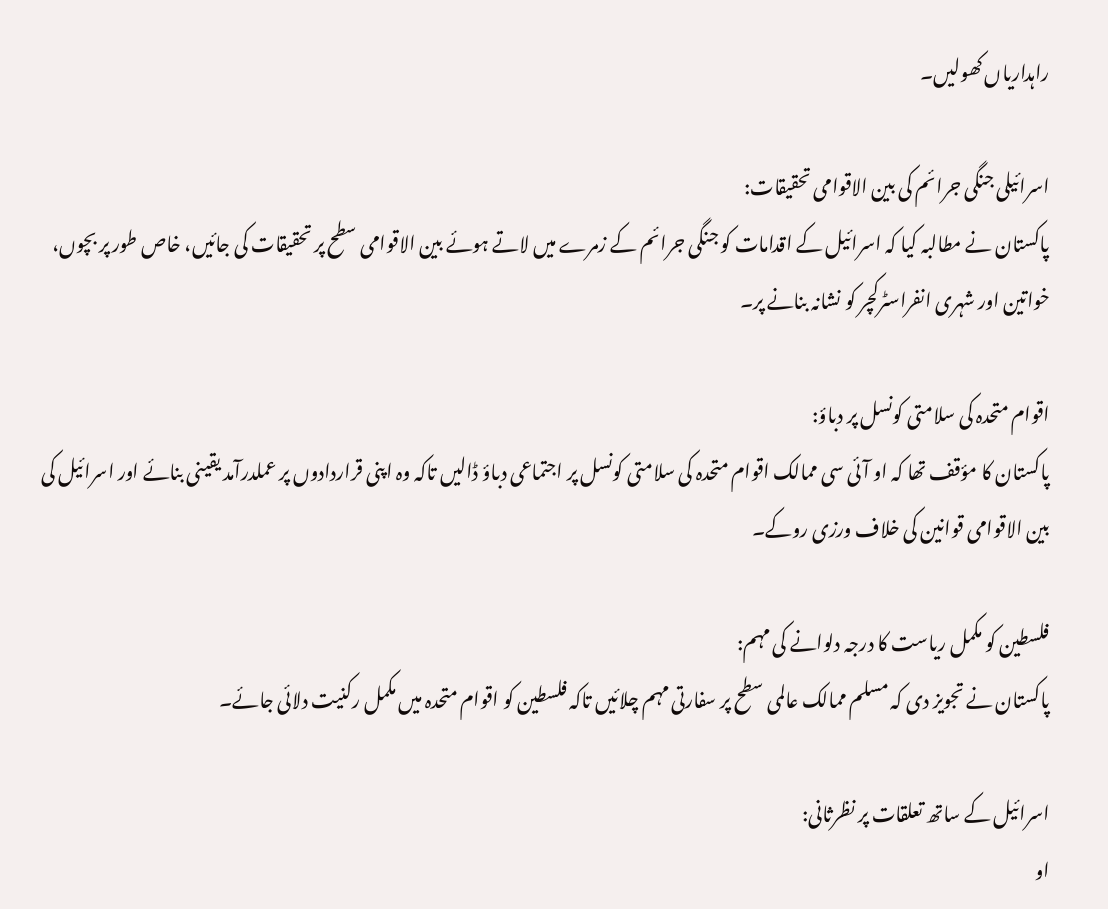راہداریاں کھولیں۔

اسرائیلی جنگی جرائم کی بین الاقوامی تحقیقات:
پاکستان نے مطالبہ کیا کہ اسرائیل کے اقدامات کو جنگی جرائم کے زمرے میں لاتے ہوئے بین الاقوامی سطح پر تحقیقات کی جائیں، خاص طور پر بچوں، خواتین اور شہری انفراسٹرکچر کو نشانہ بنانے پر۔

اقوام متحدہ کی سلامتی کونسل پر دباؤ:
پاکستان کا مؤقف تھا کہ او آئی سی ممالک اقوام متحدہ کی سلامتی کونسل پر اجتماعی دباؤ ڈالیں تاکہ وہ اپنی قراردادوں پر عملدرآمد یقینی بنائے اور اسرائیل کی بین الاقوامی قوانین کی خلاف ورزی روکے۔

فلسطین کو مکمل ریاست کا درجہ دلوانے کی مہم:
پاکستان نے تجویز دی کہ مسلم ممالک عالمی سطح پر سفارتی مہم چلائیں تاکہ فلسطین کو اقوام متحدہ میں مکمل رکنیت دلائی جائے۔

اسرائیل کے ساتھ تعلقات پر نظرثانی:
او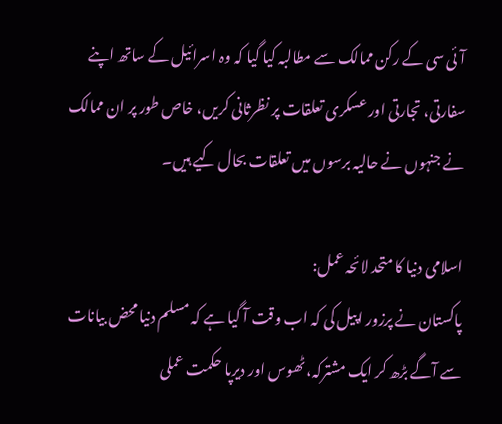آئی سی کے رکن ممالک سے مطالبہ کیا گیا کہ وہ اسرائیل کے ساتھ اپنے سفارتی، تجارتی اور عسکری تعلقات پر نظرثانی کریں، خاص طور پر ان ممالک نے جنہوں نے حالیہ برسوں میں تعلقات بحال کیے ہیں۔

اسلامی دنیا کا متحد لائحہ عمل:
پاکستان نے پرزور اپیل کی کہ اب وقت آ گیا ہے کہ مسلم دنیا محض بیانات سے آگے بڑھ کر ایک مشترکہ، ٹھوس اور دیرپا حکمت عملی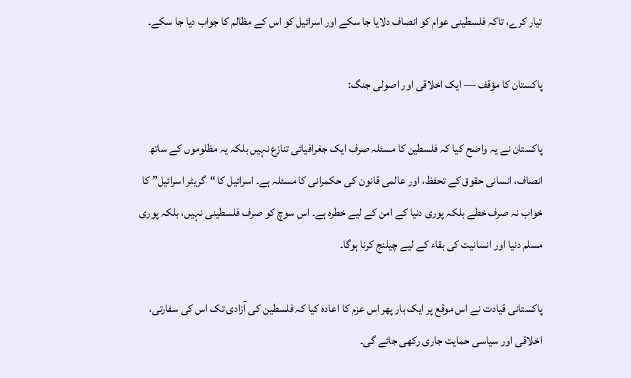تیار کرے، تاکہ فلسطینی عوام کو انصاف دلایا جا سکے اور اسرائیل کو اس کے مظالم کا جواب دیا جا سکے۔

پاکستان کا مؤقف — ایک اخلاقی اور اصولی جنگ:

پاکستان نے یہ واضح کیا کہ فلسطین کا مسئلہ صرف ایک جغرافیائی تنازع نہیں بلکہ یہ مظلوموں کے ساتھ انصاف، انسانی حقوق کے تحفظ، اور عالمی قانون کی حکمرانی کا مسئلہ ہے۔ اسرائیل کا “گریٹر اسرائیل” کا خواب نہ صرف خطے بلکہ پوری دنیا کے امن کے لیے خطرہ ہے۔ اس سوچ کو صرف فلسطینی نہیں، بلکہ پوری مسلم دنیا اور انسانیت کی بقاء کے لیے چیلنج کرنا ہوگا۔

پاکستانی قیادت نے اس موقع پر ایک بار پھر اس عزم کا اعادہ کیا کہ فلسطین کی آزادی تک اس کی سفارتی، اخلاقی اور سیاسی حمایت جاری رکھی جائے گی۔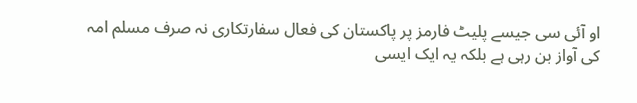او آئی سی جیسے پلیٹ فارمز پر پاکستان کی فعال سفارتکاری نہ صرف مسلم امہ کی آواز بن رہی ہے بلکہ یہ ایک ایسی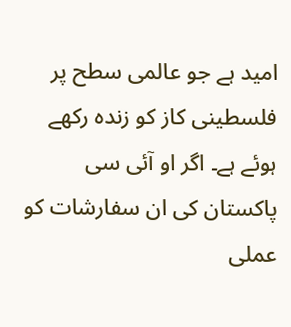امید ہے جو عالمی سطح پر فلسطینی کاز کو زندہ رکھے ہوئے ہے۔ اگر او آئی سی پاکستان کی ان سفارشات کو عملی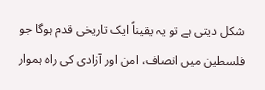شکل دیتی ہے تو یہ یقیناً ایک تاریخی قدم ہوگا جو فلسطین میں انصاف، امن اور آزادی کی راہ ہموار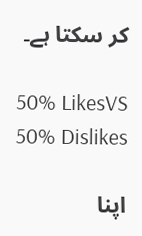کر سکتا ہے۔

50% LikesVS
50% Dislikes

اپنا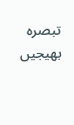تبصرہ بھیجیں